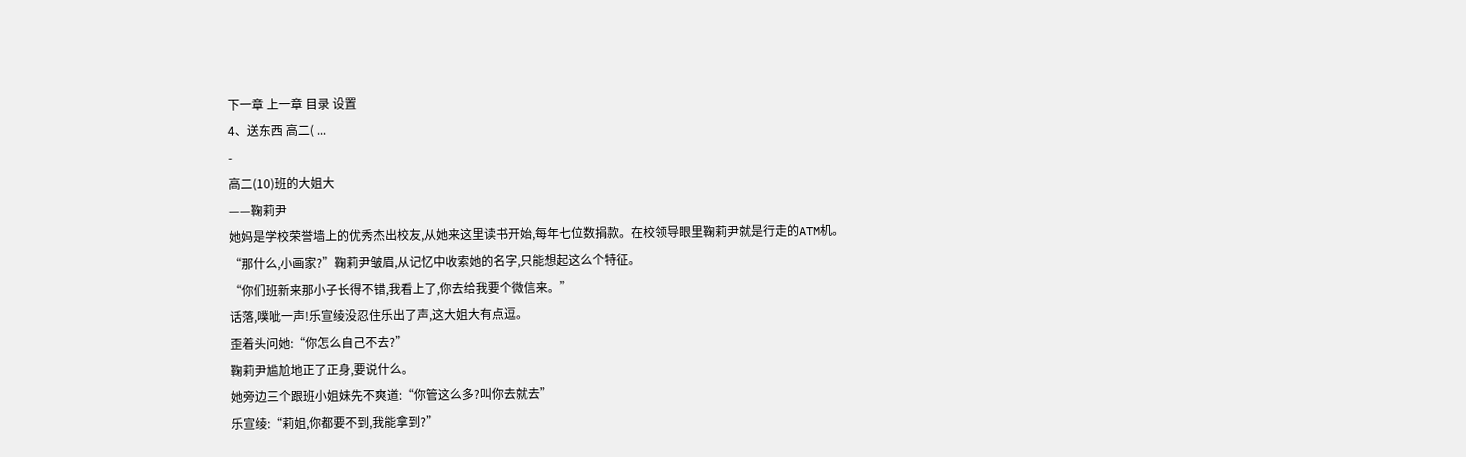下一章 上一章 目录 设置
4、送东西 高二( ...
-
高二(10)班的大姐大
——鞠莉尹
她妈是学校荣誉墙上的优秀杰出校友,从她来这里读书开始,每年七位数捐款。在校领导眼里鞠莉尹就是行走的ATM机。
“那什么,小画家?”鞠莉尹皱眉,从记忆中收索她的名字,只能想起这么个特征。
“你们班新来那小子长得不错,我看上了,你去给我要个微信来。”
话落,噗呲一声!乐宣绫没忍住乐出了声,这大姐大有点逗。
歪着头问她:“你怎么自己不去?”
鞠莉尹尴尬地正了正身,要说什么。
她旁边三个跟班小姐妹先不爽道:“你管这么多?叫你去就去”
乐宣绫:“莉姐,你都要不到,我能拿到?”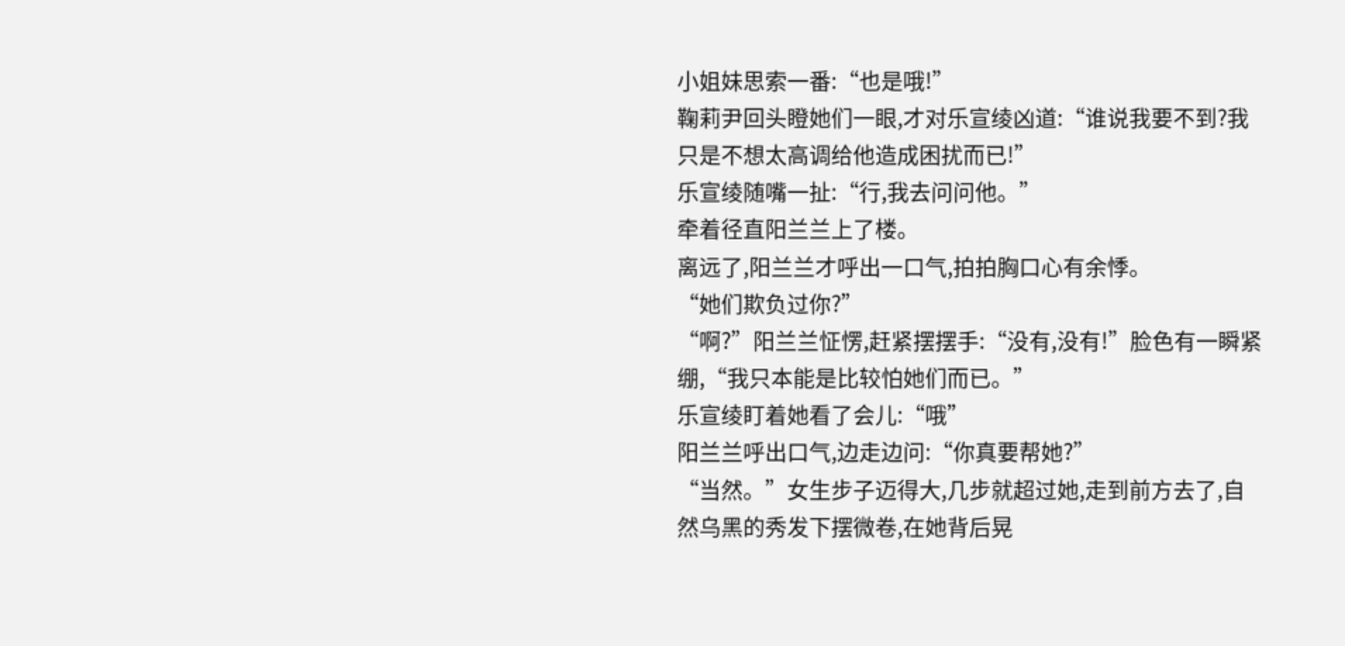小姐妹思索一番:“也是哦!”
鞠莉尹回头瞪她们一眼,才对乐宣绫凶道:“谁说我要不到?我只是不想太高调给他造成困扰而已!”
乐宣绫随嘴一扯:“行,我去问问他。”
牵着径直阳兰兰上了楼。
离远了,阳兰兰才呼出一口气,拍拍胸口心有余悸。
“她们欺负过你?”
“啊?”阳兰兰怔愣,赶紧摆摆手:“没有,没有!”脸色有一瞬紧绷,“我只本能是比较怕她们而已。”
乐宣绫盯着她看了会儿:“哦”
阳兰兰呼出口气,边走边问:“你真要帮她?”
“当然。”女生步子迈得大,几步就超过她,走到前方去了,自然乌黑的秀发下摆微卷,在她背后晃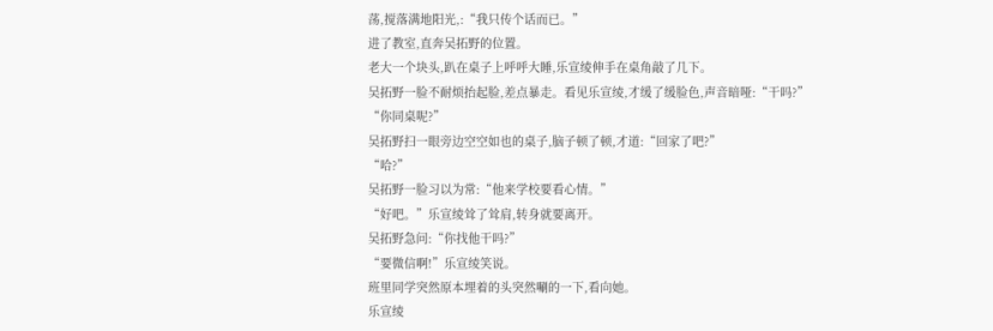荡,搅落满地阳光,:“我只传个话而已。”
进了教室,直奔吴拓野的位置。
老大一个块头,趴在桌子上呼呼大睡,乐宣绫伸手在桌角敲了几下。
吴拓野一脸不耐烦抬起脸,差点暴走。看见乐宣绫,才缓了缓脸色,声音暗哑:“干吗?”
“你同桌呢?”
吴拓野扫一眼旁边空空如也的桌子,脑子顿了顿,才道:“回家了吧?”
“哈?”
吴拓野一脸习以为常:“他来学校要看心情。”
“好吧。”乐宣绫耸了耸肩,转身就要离开。
吴拓野急问:“你找他干吗?”
“要微信啊!”乐宣绫笑说。
班里同学突然原本埋着的头突然唰的一下,看向她。
乐宣绫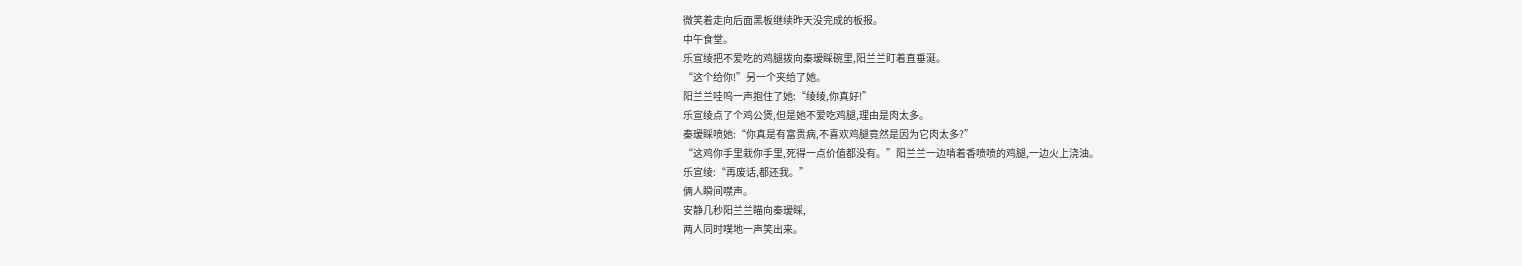微笑着走向后面黑板继续昨天没完成的板报。
中午食堂。
乐宣绫把不爱吃的鸡腿拨向秦瑷睬碗里,阳兰兰盯着直垂涎。
“这个给你!”另一个夹给了她。
阳兰兰哇呜一声抱住了她:“绫绫,你真好!”
乐宣绫点了个鸡公煲,但是她不爱吃鸡腿,理由是肉太多。
秦瑷睬喷她:“你真是有富贵病,不喜欢鸡腿竟然是因为它肉太多?”
“这鸡你手里栽你手里,死得一点价值都没有。”阳兰兰一边啃着香喷喷的鸡腿,一边火上浇油。
乐宣绫:“再废话,都还我。”
俩人瞬间噤声。
安静几秒阳兰兰瞄向秦瑷睬,
两人同时噗地一声笑出来。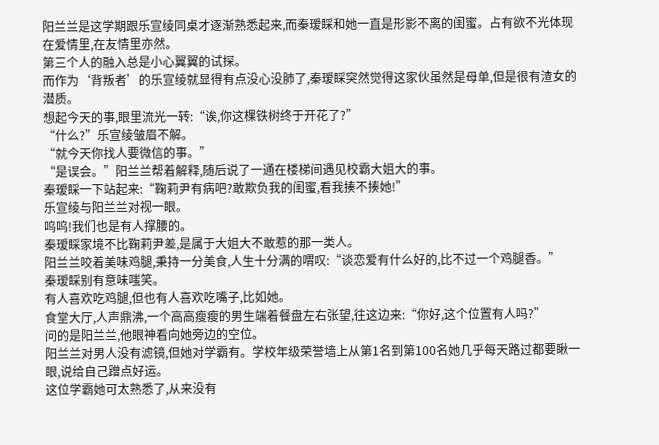阳兰兰是这学期跟乐宣绫同桌才逐渐熟悉起来,而秦瑷睬和她一直是形影不离的闺蜜。占有欲不光体现在爱情里,在友情里亦然。
第三个人的融入总是小心翼翼的试探。
而作为‘背叛者’的乐宣绫就显得有点没心没肺了,秦瑷睬突然觉得这家伙虽然是母单,但是很有渣女的潜质。
想起今天的事,眼里流光一转:“诶,你这棵铁树终于开花了?”
“什么?”乐宣绫皱眉不解。
“就今天你找人要微信的事。”
“是误会。”阳兰兰帮着解释,随后说了一通在楼梯间遇见校霸大姐大的事。
秦瑷睬一下站起来:“鞠莉尹有病吧?敢欺负我的闺蜜,看我揍不揍她!”
乐宣绫与阳兰兰对视一眼。
呜呜!我们也是有人撑腰的。
秦瑷睬家境不比鞠莉尹差,是属于大姐大不敢惹的那一类人。
阳兰兰咬着美味鸡腿,秉持一分美食,人生十分满的喟叹:“谈恋爱有什么好的,比不过一个鸡腿香。”
秦瑷睬别有意味嗤笑。
有人喜欢吃鸡腿,但也有人喜欢吃嘴子,比如她。
食堂大厅,人声鼎沸,一个高高瘦瘦的男生端着餐盘左右张望,往这边来:“你好,这个位置有人吗?”
问的是阳兰兰,他眼神看向她旁边的空位。
阳兰兰对男人没有滤镜,但她对学霸有。学校年级荣誉墙上从第1名到第100名她几乎每天路过都要瞅一眼,说给自己蹭点好运。
这位学霸她可太熟悉了,从来没有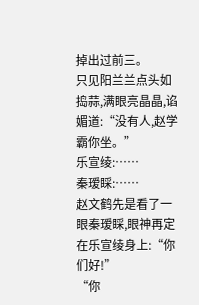掉出过前三。
只见阳兰兰点头如捣蒜,满眼亮晶晶,谄媚道:“没有人,赵学霸你坐。”
乐宣绫:……
秦瑷睬:……
赵文鹤先是看了一眼秦瑷睬,眼神再定在乐宣绫身上:“你们好!”
“你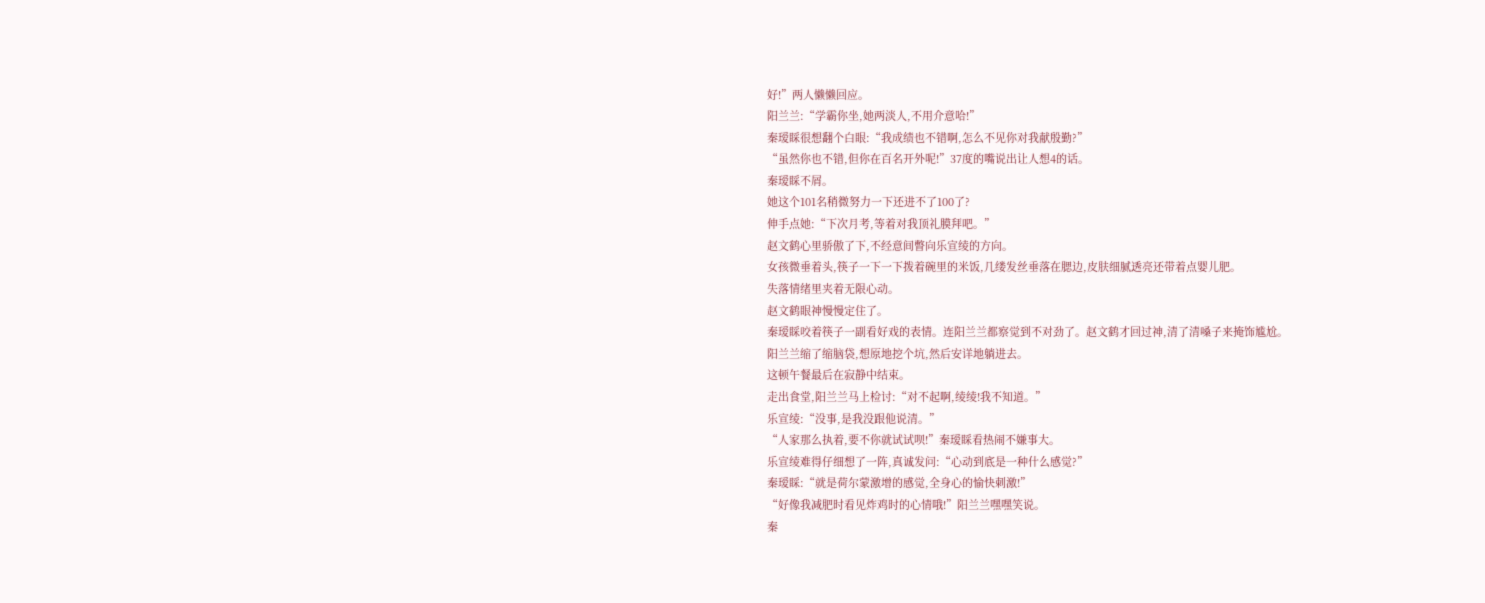好!”两人懒懒回应。
阳兰兰:“学霸你坐,她两淡人,不用介意哈!”
秦瑷睬很想翻个白眼:“我成绩也不错啊,怎么不见你对我献殷勤?”
“虽然你也不错,但你在百名开外呢!”37度的嘴说出让人想4的话。
秦瑷睬不屑。
她这个101名稍微努力一下还进不了100了?
伸手点她:“下次月考,等着对我顶礼膜拜吧。”
赵文鹤心里骄傲了下,不经意间瞥向乐宣绫的方向。
女孩微垂着头,筷子一下一下拨着碗里的米饭,几缕发丝垂落在腮边,皮肤细腻透亮还带着点婴儿肥。
失落情绪里夹着无限心动。
赵文鹤眼神慢慢定住了。
秦瑷睬咬着筷子一副看好戏的表情。连阳兰兰都察觉到不对劲了。赵文鹤才回过神,清了清嗓子来掩饰尴尬。
阳兰兰缩了缩脑袋,想原地挖个坑,然后安详地躺进去。
这顿午餐最后在寂静中结束。
走出食堂,阳兰兰马上检讨:“对不起啊,绫绫!我不知道。”
乐宣绫:“没事,是我没跟他说清。”
“人家那么执着,要不你就试试呗!”秦瑷睬看热闹不嫌事大。
乐宣绫难得仔细想了一阵,真诚发问:“心动到底是一种什么感觉?”
秦瑷睬:“就是荷尔蒙激增的感觉,全身心的愉快刺激!”
“好像我减肥时看见炸鸡时的心情哦!”阳兰兰嘿嘿笑说。
秦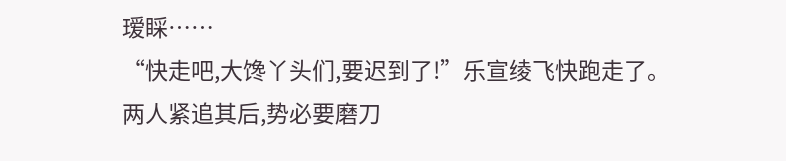瑷睬……
“快走吧,大馋丫头们,要迟到了!”乐宣绫飞快跑走了。
两人紧追其后,势必要磨刀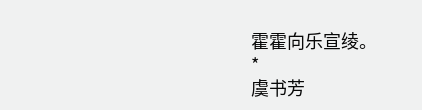霍霍向乐宣绫。
*
虞书芳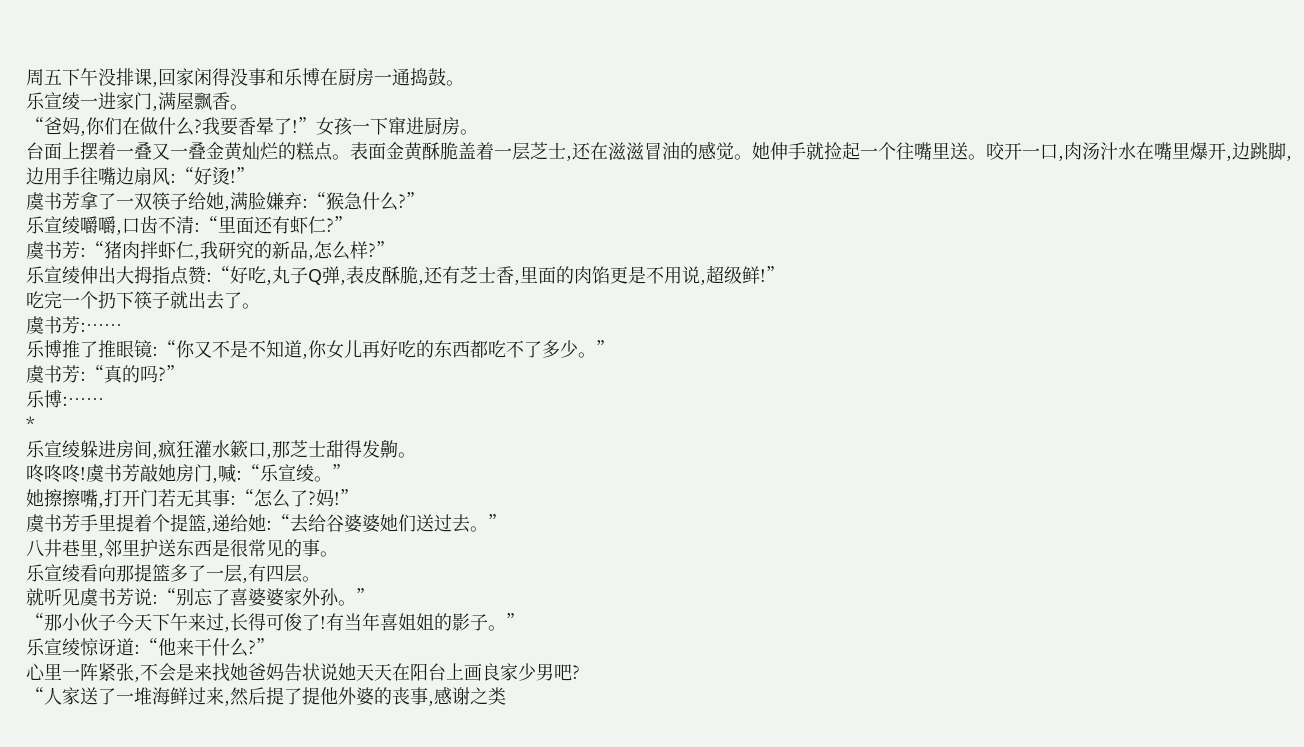周五下午没排课,回家闲得没事和乐博在厨房一通捣鼓。
乐宣绫一进家门,满屋飘香。
“爸妈,你们在做什么?我要香晕了!”女孩一下窜进厨房。
台面上摆着一叠又一叠金黄灿烂的糕点。表面金黄酥脆盖着一层芝士,还在滋滋冒油的感觉。她伸手就捡起一个往嘴里送。咬开一口,肉汤汁水在嘴里爆开,边跳脚,边用手往嘴边扇风:“好烫!”
虞书芳拿了一双筷子给她,满脸嫌弃:“猴急什么?”
乐宣绫嚼嚼,口齿不清:“里面还有虾仁?”
虞书芳:“猪肉拌虾仁,我研究的新品,怎么样?”
乐宣绫伸出大拇指点赞:“好吃,丸子Q弹,表皮酥脆,还有芝士香,里面的肉馅更是不用说,超级鲜!”
吃完一个扔下筷子就出去了。
虞书芳:……
乐博推了推眼镜:“你又不是不知道,你女儿再好吃的东西都吃不了多少。”
虞书芳:“真的吗?”
乐博:……
*
乐宣绫躲进房间,疯狂灌水簌口,那芝士甜得发齁。
咚咚咚!虞书芳敲她房门,喊:“乐宣绫。”
她擦擦嘴,打开门若无其事:“怎么了?妈!”
虞书芳手里提着个提篮,递给她:“去给谷婆婆她们送过去。”
八井巷里,邻里护送东西是很常见的事。
乐宣绫看向那提篮多了一层,有四层。
就听见虞书芳说:“别忘了喜婆婆家外孙。”
“那小伙子今天下午来过,长得可俊了!有当年喜姐姐的影子。”
乐宣绫惊讶道:“他来干什么?”
心里一阵紧张,不会是来找她爸妈告状说她天天在阳台上画良家少男吧?
“人家送了一堆海鲜过来,然后提了提他外婆的丧事,感谢之类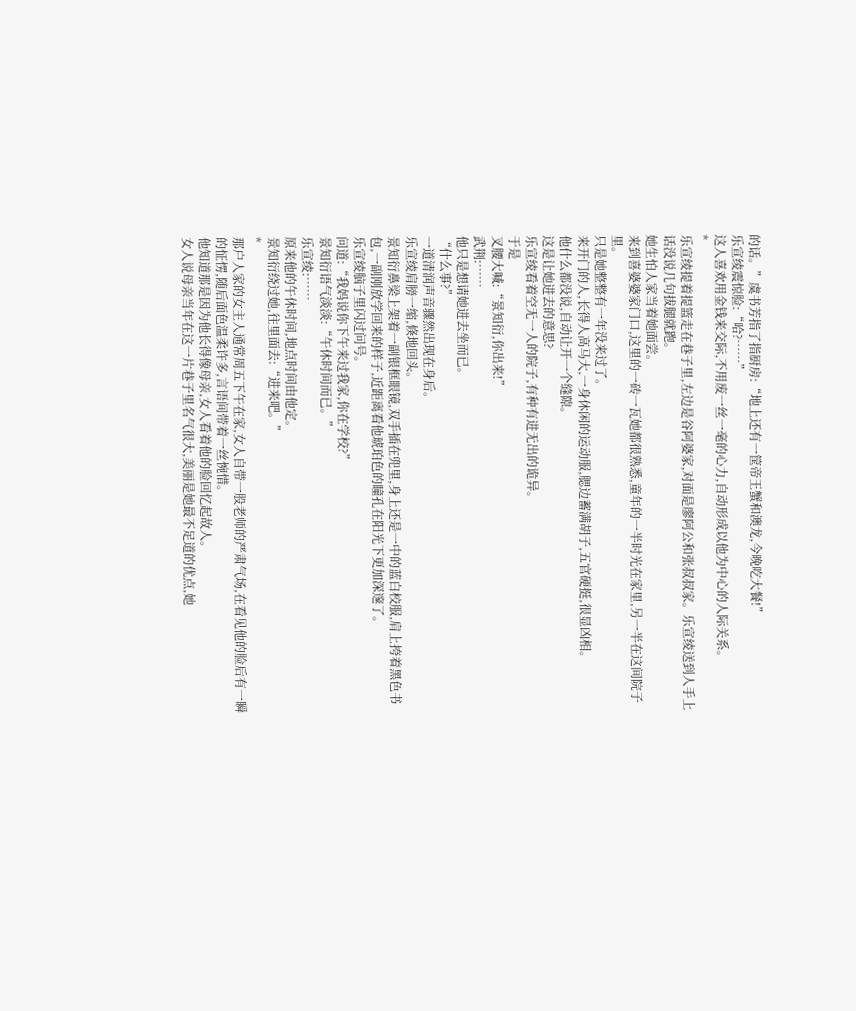的话。”虞书芳指了指厨房:“地上还有一筐帝王蟹和澳龙,今晚吃大餐!”
乐宣绫震惊脸:“哈?……”
这人喜欢用金钱来交际,不用废一丝一毫的心力,自动形成以他为中心的人际关系。
*
乐宣绫提着提篮走在巷子里,左边是谷阿婆家,对面是廖阿公和张叔叔家。乐宣绫送到人手上话没说几句拔腿就跑。
她生怕人家当着她面尝。
来到喜婆婆家门口,这里的一砖一瓦她都很熟悉,童年的一半时光在家里,另一半在这间院子里。
只是她整整有一年没来过了。
来开门的人,长得人高马大,一身休闲的运动服,腮边蓄满胡子,五官硬挺,很显凶相。
他什么都没说,自动让开一个缝隙。
这是让她进去的意思?
乐宣绫看着空无一人的院子,有种有进无出的诡异。
于是
叉腰大喊:“景知衍,你出来!”
武荆:……
他只是想请她进去坐而已。
“什么事?”
一道清润声音骤然出现在身后。
乐宣绫肩膀一缩,倏地回头。
景知衍鼻梁上架着一副银框眼镜,双手插在兜里,身上还是一中的蓝白校服,肩上挎着黑色书包,一副刚放学回来的样子,近距离看他琥珀色的瞳孔在阳光下更加深邃了。
乐宣绫脑子里闪过问号。
问道:“我妈说你下午来过我家,你在学校?”
景知衍语气淡淡:“午休时间而已。”
乐宣绫:……
原来他的午休时间,地点时间由他定。
景知衍绕过她,往里面去:“进来吧。”
*
那户人家的女主人通常周五下午在家,女人自带一股老师的严肃气场,在看见他的脸后有一瞬的怔愣,随后面色温柔许多,言语间带着一丝惋惜。
他知道那是因为他长得像母亲,女人看着他的脸回忆起故人。
女人说母亲当年在这一片巷子里名气很大,美丽是她最不足道的优点,她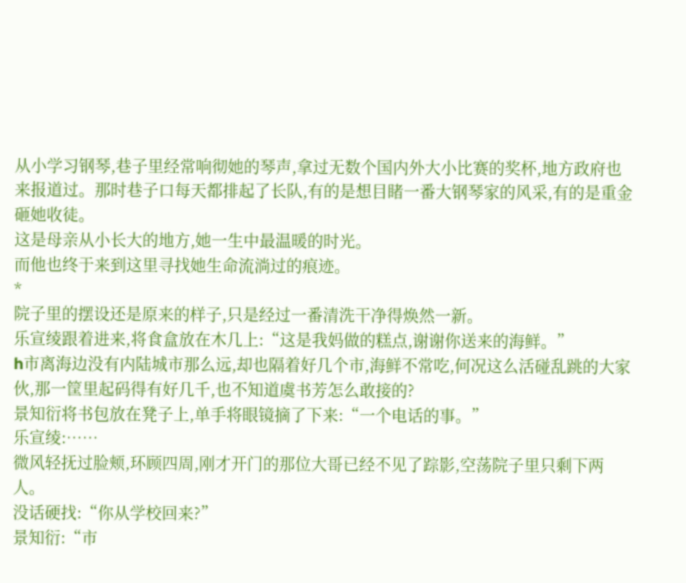从小学习钢琴,巷子里经常响彻她的琴声,拿过无数个国内外大小比赛的奖杯,地方政府也来报道过。那时巷子口每天都排起了长队,有的是想目睹一番大钢琴家的风采,有的是重金砸她收徒。
这是母亲从小长大的地方,她一生中最温暖的时光。
而他也终于来到这里寻找她生命流淌过的痕迹。
*
院子里的摆设还是原来的样子,只是经过一番清洗干净得焕然一新。
乐宣绫跟着进来,将食盒放在木几上:“这是我妈做的糕点,谢谢你送来的海鲜。”
h市离海边没有内陆城市那么远,却也隔着好几个市,海鲜不常吃,何况这么活碰乱跳的大家伙,那一筐里起码得有好几千,也不知道虞书芳怎么敢接的?
景知衍将书包放在凳子上,单手将眼镜摘了下来:“一个电话的事。”
乐宣绫:……
微风轻抚过脸颊,环顾四周,刚才开门的那位大哥已经不见了踪影,空荡院子里只剩下两人。
没话硬找:“你从学校回来?”
景知衍:“市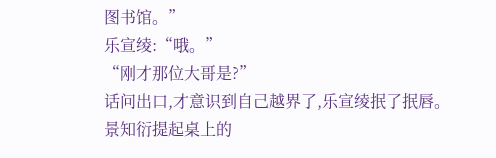图书馆。”
乐宣绫:“哦。”
“刚才那位大哥是?”
话问出口,才意识到自己越界了,乐宣绫抿了抿唇。
景知衍提起桌上的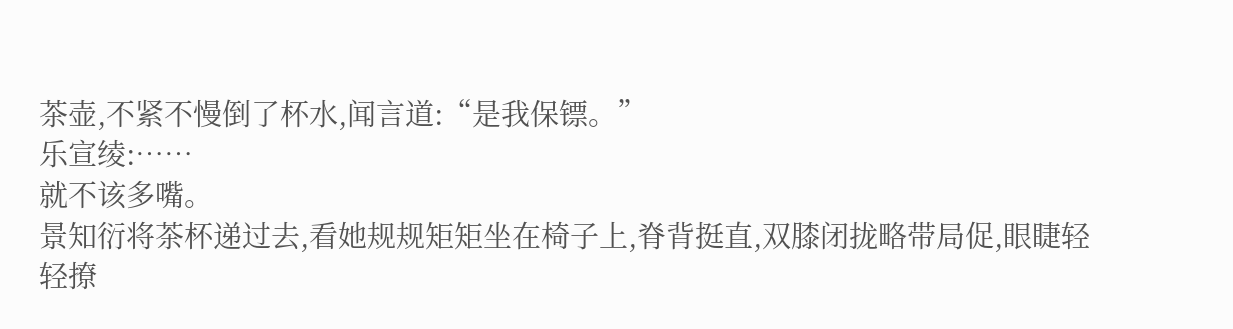茶壶,不紧不慢倒了杯水,闻言道:“是我保镖。”
乐宣绫:……
就不该多嘴。
景知衍将茶杯递过去,看她规规矩矩坐在椅子上,脊背挺直,双膝闭拢略带局促,眼睫轻轻撩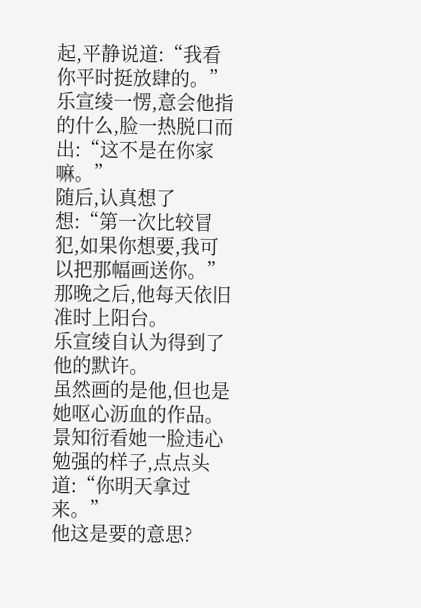起,平静说道:“我看你平时挺放肆的。”
乐宣绫一愣,意会他指的什么,脸一热脱口而出:“这不是在你家嘛。”
随后,认真想了想:“第一次比较冒犯,如果你想要,我可以把那幅画送你。”
那晚之后,他每天依旧准时上阳台。
乐宣绫自认为得到了他的默许。
虽然画的是他,但也是她呕心沥血的作品。
景知衍看她一脸违心勉强的样子,点点头道:“你明天拿过来。”
他这是要的意思?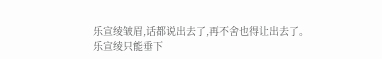乐宣绫皱眉,话都说出去了,再不舍也得让出去了。
乐宣绫只能垂下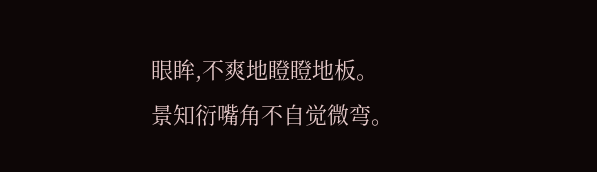眼眸,不爽地瞪瞪地板。
景知衍嘴角不自觉微弯。